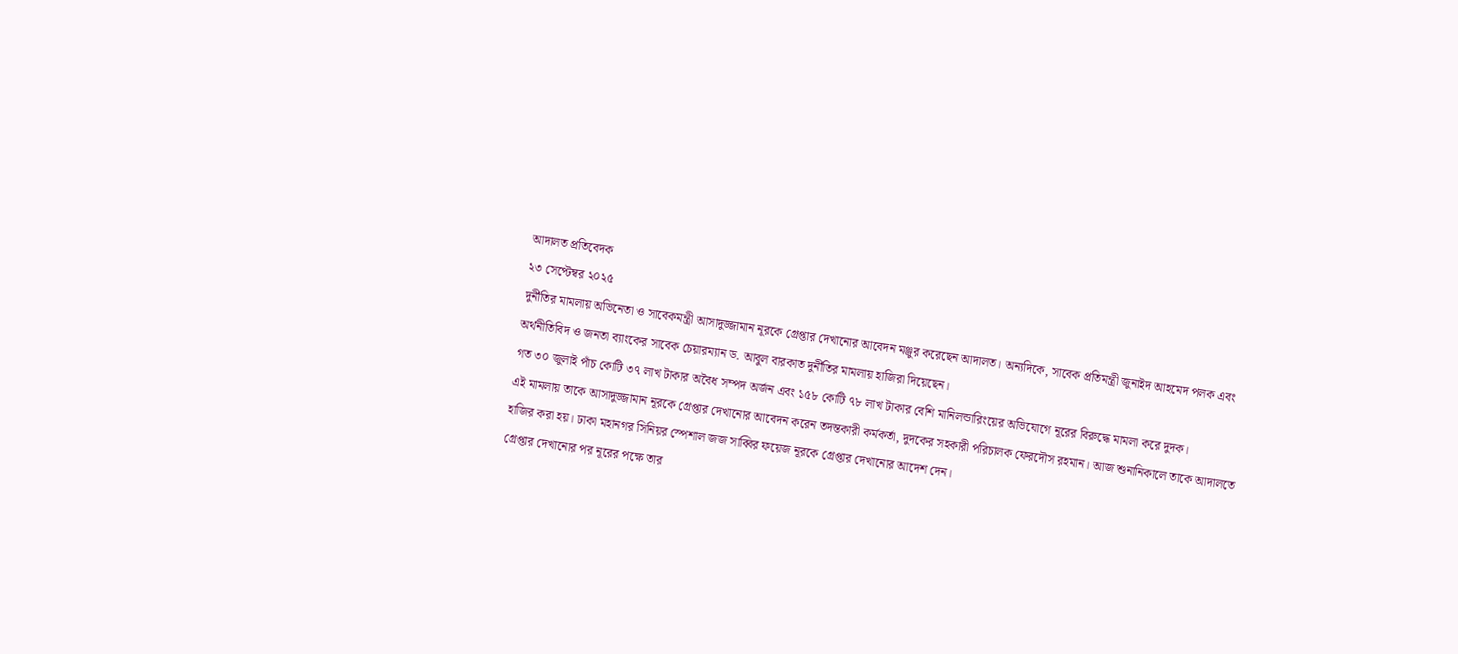আদালত প্রতিবেদক
২৩ সেপ্টেম্বর ২০২৫
দুর্নীতির মামলায় অভিনেতা ও সাবেকমন্ত্রী আসাদুজ্জামান নূরকে গ্রেপ্তার দেখানোর আবেদন মঞ্জুর করেছেন আদালত। অন্যদিকে, সাবেক প্রতিমন্ত্রী জুনাইদ আহমেদ পলক এবং অর্থনীতিবিদ ও জনতা ব্যাংকের সাবেক চেয়ারম্যান ড. আবুল বারকাত দুর্নীতির মামলায় হাজিরা দিয়েছেন।
গত ৩০ জুলাই পাঁচ কোটি ৩৭ লাখ টাকার অবৈধ সম্পদ অর্জন এবং ১৫৮ কোটি ৭৮ লাখ টাকার বেশি মানিলন্ডারিংয়ের অভিযোগে নূরের বিরুদ্ধে মামলা করে দুদক।
এই মামলায় তাকে আসাদুজ্জামান নূরকে গ্রেপ্তার দেখানোর আবেদন করেন তদন্তকারী কর্মকর্তা, দুদকের সহকারী পরিচালক ফেরদৌস রহমান। আজ শুনানিকালে তাকে আদালতে হাজির করা হয়। ঢাকা মহানগর সিনিয়র স্পেশাল জজ সাব্বির ফয়েজ নূরকে গ্রেপ্তার দেখানোর আদেশ দেন।
গ্রেপ্তার দেখানোর পর নূরের পক্ষে তার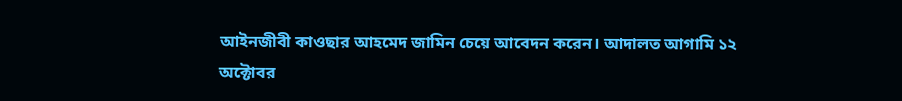আইনজীবী কাওছার আহমেদ জামিন চেয়ে আবেদন করেন। আদালত আগামি ১২ অক্টোবর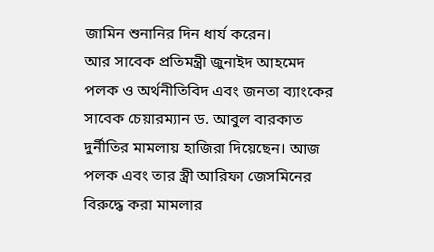জামিন শুনানির দিন ধার্য করেন।
আর সাবেক প্রতিমন্ত্রী জুনাইদ আহমেদ পলক ও অর্থনীতিবিদ এবং জনতা ব্যাংকের সাবেক চেয়ারম্যান ড. আবুল বারকাত দুর্নীতির মামলায় হাজিরা দিয়েছেন। আজ পলক এবং তার স্ত্রী আরিফা জেসমিনের বিরুদ্ধে করা মামলার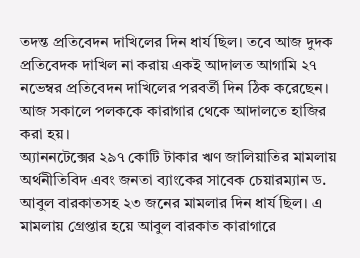তদন্ত প্রতিবেদন দাখিলের দিন ধার্য ছিল। তবে আজ দুদক প্রতিবেদক দাখিল না করায় একই আদালত আগামি ২৭ নভেম্বর প্রতিবেদন দাখিলের পরবর্তী দিন ঠিক করেছেন। আজ সকালে পলককে কারাগার থেকে আদালতে হাজির করা হয়।
অ্যাননটেক্সের ২৯৭ কোটি টাকার ঋণ জালিয়াতির মামলায় অর্থনীতিবিদ এবং জনতা ব্যাংকের সাবেক চেয়ারম্যান ড. আবুল বারকাতসহ ২৩ জনের মামলার দিন ধার্য ছিল। এ মামলায় গ্রেপ্তার হয়ে আবুল বারকাত কারাগারে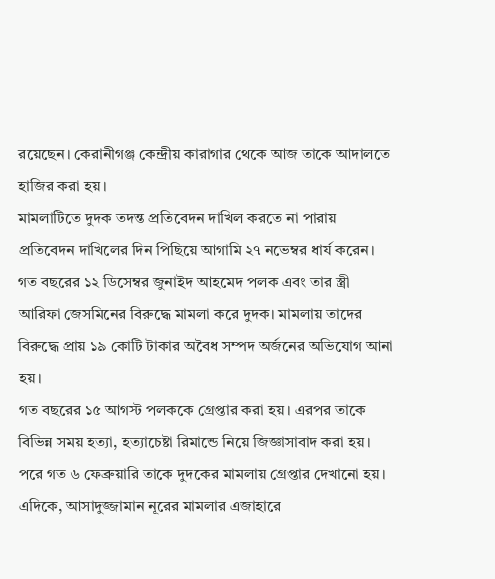রয়েছেন। কেরানীগঞ্জ কেন্দ্রীয় কারাগার থেকে আজ তাকে আদালতে হাজির করা হয়।
মামলাটিতে দুদক তদন্ত প্রতিবেদন দাখিল করতে না পারায় প্রতিবেদন দাখিলের দিন পিছিয়ে আগামি ২৭ নভেম্বর ধার্য করেন।
গত বছরের ১২ ডিসেম্বর জুনাইদ আহমেদ পলক এবং তার স্ত্রী আরিফা জেসমিনের বিরুদ্ধে মামলা করে দুদক। মামলায় তাদের বিরুদ্ধে প্রায় ১৯ কোটি টাকার অবৈধ সম্পদ অর্জনের অভিযোগ আনা হয়।
গত বছরের ১৫ আগস্ট পলককে গ্রেপ্তার করা হয়। এরপর তাকে বিভিন্ন সময় হত্যা, হত্যাচেষ্টা রিমান্ডে নিয়ে জিজ্ঞাসাবাদ করা হয়। পরে গত ৬ ফেব্রুয়ারি তাকে দুদকের মামলায় গ্রেপ্তার দেখানো হয়।
এদিকে, আসাদুজ্জামান নূরের মামলার এজাহারে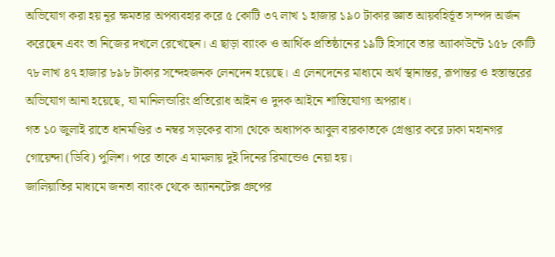অভিযোগ করা হয় নূর ক্ষমতার অপব্যবহার করে ৫ কোটি ৩৭ লাখ ১ হাজার ১৯০ টাকার জ্ঞাত আয়বহির্ভূত সম্পদ অর্জন করেছেন এবং তা নিজের দখলে রেখেছেন। এ ছাড়া ব্যাংক ও আর্থিক প্রতিষ্ঠানের ১৯টি হিসাবে তার অ্যাকাউন্টে ১৫৮ কোটি ৭৮ লাখ ৪৭ হাজার ৮৯৮ টাকার সন্দেহজনক লেনদেন হয়েছে। এ লেনদেনের মাধ্যমে অর্থ স্থানান্তর, রূপান্তর ও হস্তান্তরের অভিযোগ আনা হয়েছে, যা মানিলন্ডারিং প্রতিরোধ আইন ও দুদক আইনে শাস্তিযোগ্য অপরাধ।
গত ১০ জুলাই রাতে ধানমণ্ডির ৩ নম্বর সড়কের বাসা থেকে অধ্যাপক আবুল বারকাতকে গ্রেপ্তার করে ঢাকা মহানগর গোয়েন্দা (ডিবি) পুলিশ। পরে তাকে এ মামলায় দুই দিনের রিমান্ডেও নেয়া হয়।
জালিয়াতির মাধ্যমে জনতা ব্যাংক থেকে অ্যাননটেক্স গ্রুপের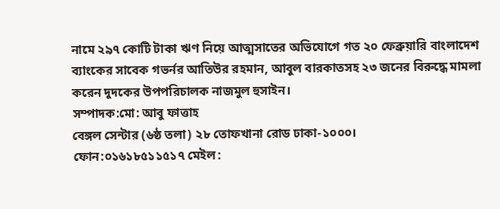নামে ২৯৭ কোটি টাকা ঋণ নিয়ে আত্মসাতের অভিযোগে গত ২০ ফেব্রুয়ারি বাংলাদেশ ব্যাংকের সাবেক গভর্নর আতিউর রহমান, আবুল বারকাতসহ ২৩ জনের বিরুদ্ধে মামলা করেন দুদকের উপপরিচালক নাজমুল হুসাইন।
সম্পাদক:মো: আবু ফাত্তাহ
বেঙ্গল সেন্টার (৬ষ্ঠ তলা) ২৮ তোফখানা রোড ঢাকা-১০০০।
ফোন:০১৬১৮৫১১৫১৭ মেইল: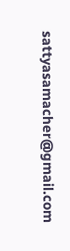sattyasamacher@gmail.com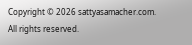Copyright © 2026 sattyasamacher.com. All rights reserved.